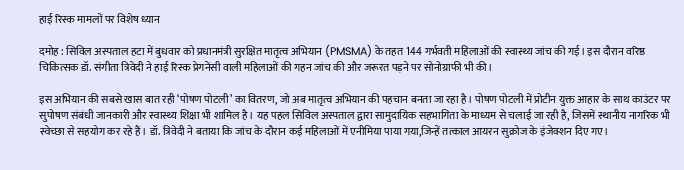हाई रिस्क मामलों पर विशेष ध्यान

दमोह : सिविल अस्पताल हटा में बुधवार को प्रधानमंत्री सुरक्षित मातृत्व अभियान (PMSMA) के तहत 144 गर्भवती महिलाओं की स्वास्थ्य जांच की गई। इस दौरान वरिष्ठ चिकित्सक डॉ. संगीता त्रिवेदी ने हाई रिस्क प्रेगनेंसी वाली महिलाओं की गहन जांच की और जरूरत पड़ने पर सोनोग्राफी भी की।

इस अभियान की सबसे खास बात रही ‘पोषण पोटली’ का वितरण, जो अब मातृत्व अभियान की पहचान बनता जा रहा है। पोषण पोटली में प्रोटीन युक्त आहार के साथ काउंटर पर सुपोषण संबंधी जानकारी और स्वास्थ्य शिक्षा भी शामिल है। यह पहल सिविल अस्पताल द्वारा सामुदायिक सहभागिता के माध्यम से चलाई जा रही है, जिसमें स्थानीय नागरिक भी स्वेच्छा से सहयोग कर रहे हैं। डॉ. त्रिवेदी ने बताया कि जांच के दौरान कई महिलाओं में एनीमिया पाया गया,जिन्हें तत्काल आयरन सुक्रोज के इंजेक्शन दिए गए।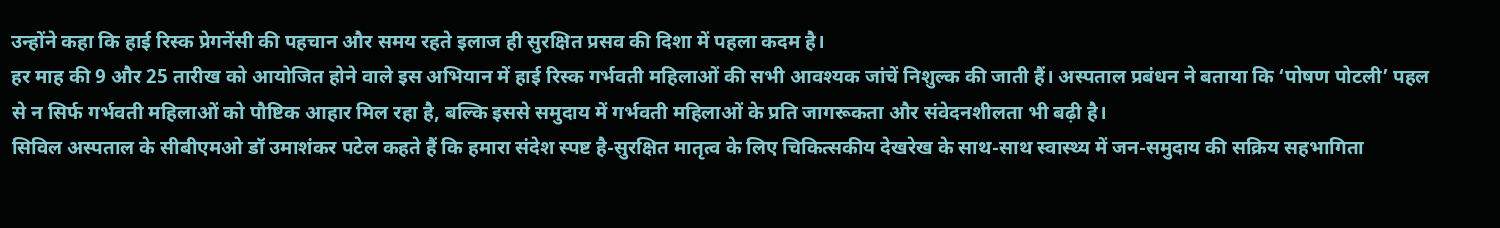उन्होंने कहा कि हाई रिस्क प्रेगनेंसी की पहचान और समय रहते इलाज ही सुरक्षित प्रसव की दिशा में पहला कदम है।
हर माह की 9 और 25 तारीख को आयोजित होने वाले इस अभियान में हाई रिस्क गर्भवती महिलाओं की सभी आवश्यक जांचें निशुल्क की जाती हैं। अस्पताल प्रबंधन ने बताया कि ‘पोषण पोटली’ पहल से न सिर्फ गर्भवती महिलाओं को पौष्टिक आहार मिल रहा है, बल्कि इससे समुदाय में गर्भवती महिलाओं के प्रति जागरूकता और संवेदनशीलता भी बढ़ी है।
सिविल अस्पताल के सीबीएमओ डॉ उमाशंकर पटेल कहते हैं कि हमारा संदेश स्पष्ट है-सुरक्षित मातृत्व के लिए चिकित्सकीय देखरेख के साथ-साथ स्वास्थ्य में जन-समुदाय की सक्रिय सहभागिता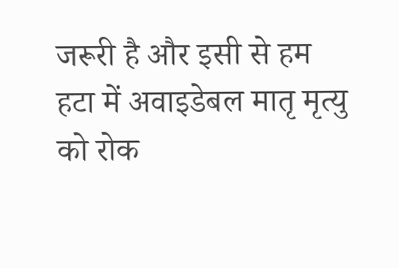जरूरी है और इसी से हम हटा में अवाइडेबल मातृ मृत्यु को रोक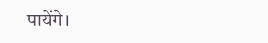पायेंगे।